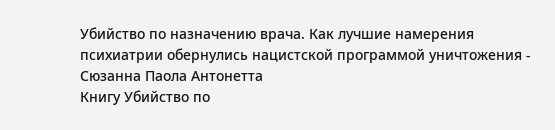Убийство по назначению врача. Как лучшие намерения психиатрии обернулись нацистской программой уничтожения - Сюзанна Паола Антонетта
Книгу Убийство по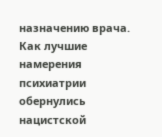назначению врача. Как лучшие намерения психиатрии обернулись нацистской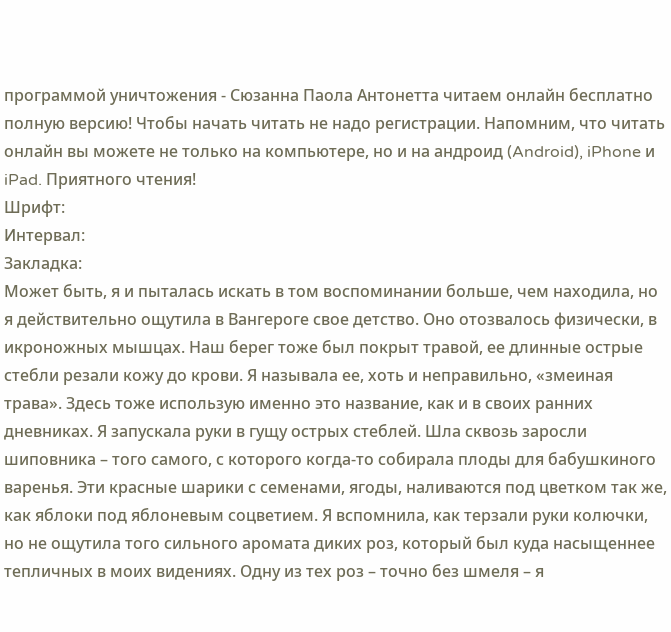программой уничтожения - Сюзанна Паола Антонетта читаем онлайн бесплатно полную версию! Чтобы начать читать не надо регистрации. Напомним, что читать онлайн вы можете не только на компьютере, но и на андроид (Android), iPhone и iPad. Приятного чтения!
Шрифт:
Интервал:
Закладка:
Может быть, я и пыталась искать в том воспоминании больше, чем находила, но я действительно ощутила в Вангероге свое детство. Оно отозвалось физически, в икроножных мышцах. Наш берег тоже был покрыт травой, ее длинные острые стебли резали кожу до крови. Я называла ее, хоть и неправильно, «змеиная трава». Здесь тоже использую именно это название, как и в своих ранних дневниках. Я запускала руки в гущу острых стеблей. Шла сквозь заросли шиповника – того самого, с которого когда‐то собирала плоды для бабушкиного варенья. Эти красные шарики с семенами, ягоды, наливаются под цветком так же, как яблоки под яблоневым соцветием. Я вспомнила, как терзали руки колючки, но не ощутила того сильного аромата диких роз, который был куда насыщеннее тепличных в моих видениях. Одну из тех роз – точно без шмеля – я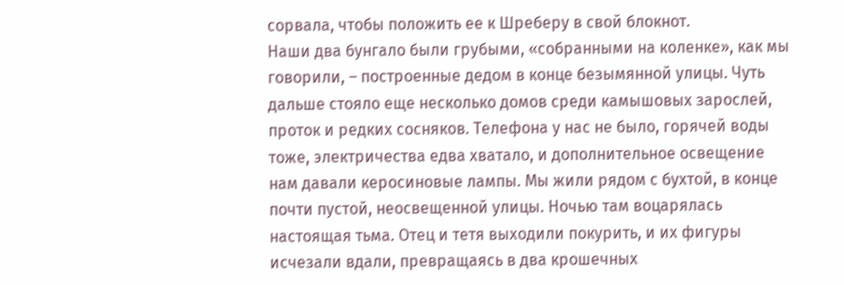сорвала, чтобы положить ее к Шреберу в свой блокнот.
Наши два бунгало были грубыми, «собранными на коленке», как мы говорили, – построенные дедом в конце безымянной улицы. Чуть дальше стояло еще несколько домов среди камышовых зарослей, проток и редких сосняков. Телефона у нас не было, горячей воды тоже, электричества едва хватало, и дополнительное освещение нам давали керосиновые лампы. Мы жили рядом с бухтой, в конце почти пустой, неосвещенной улицы. Ночью там воцарялась настоящая тьма. Отец и тетя выходили покурить, и их фигуры исчезали вдали, превращаясь в два крошечных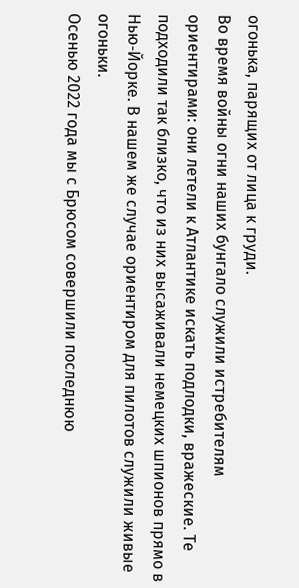огонька, парящих от лица к груди.
Во время войны огни наших бунгало служили истребителям ориентирами: они летели к Атлантике искать подлодки, вражеские. Те подходили так близко, что из них высаживали немецких шпионов прямо в Нью‐Йорке. В нашем же случае ориентиром для пилотов служили живые огоньки.
Осенью 2022 года мы с Брюсом совершили последнюю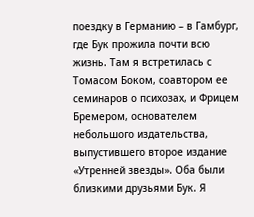поездку в Германию – в Гамбург, где Бук прожила почти всю жизнь. Там я встретилась с Томасом Боком, соавтором ее семинаров о психозах, и Фрицем Бремером, основателем небольшого издательства, выпустившего второе издание «Утренней звезды». Оба были близкими друзьями Бук. Я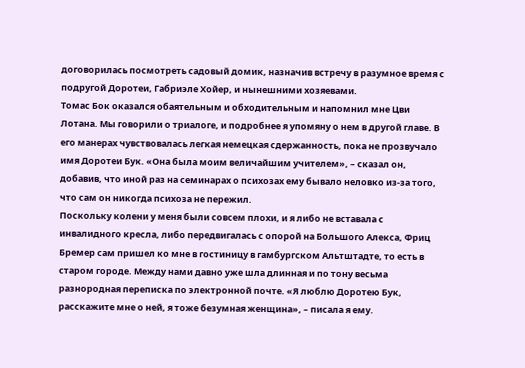договорилась посмотреть садовый домик, назначив встречу в разумное время с подругой Доротеи, Габриэле Хойер, и нынешними хозяевами.
Томас Бок оказался обаятельным и обходительным и напомнил мне Цви Лотана. Мы говорили о триалоге, и подробнее я упомяну о нем в другой главе. В его манерах чувствовалась легкая немецкая сдержанность, пока не прозвучало имя Доротеи Бук. «Она была моим величайшим учителем», – сказал он, добавив, что иной раз на семинарах о психозах ему бывало неловко из‐за того, что сам он никогда психоза не пережил.
Поскольку колени у меня были совсем плохи, и я либо не вставала с инвалидного кресла, либо передвигалась с опорой на Большого Алекса, Фриц Бремер сам пришел ко мне в гостиницу в гамбургском Альтштадте, то есть в старом городе. Между нами давно уже шла длинная и по тону весьма разнородная переписка по электронной почте. «Я люблю Доротею Бук, расскажите мне о ней, я тоже безумная женщина», – писала я ему.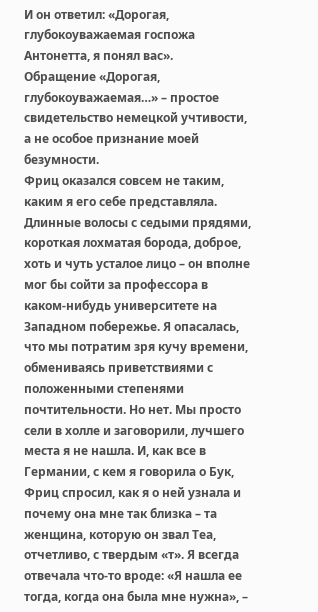И он ответил: «Дорогая, глубокоуважаемая госпожа Антонетта, я понял вас».
Обращение «Дорогая, глубокоуважаемая…» – простое свидетельство немецкой учтивости, а не особое признание моей безумности.
Фриц оказался совсем не таким, каким я его себе представляла. Длинные волосы с седыми прядями, короткая лохматая борода, доброе, хоть и чуть усталое лицо – он вполне мог бы сойти за профессора в каком‐нибудь университете на Западном побережье. Я опасалась, что мы потратим зря кучу времени, обмениваясь приветствиями с положенными степенями почтительности. Но нет. Мы просто сели в холле и заговорили, лучшего места я не нашла. И, как все в Германии, с кем я говорила о Бук, Фриц спросил, как я о ней узнала и почему она мне так близка – та женщина, которую он звал Теа, отчетливо, с твердым «т». Я всегда отвечала что‐то вроде: «Я нашла ее тогда, когда она была мне нужна», –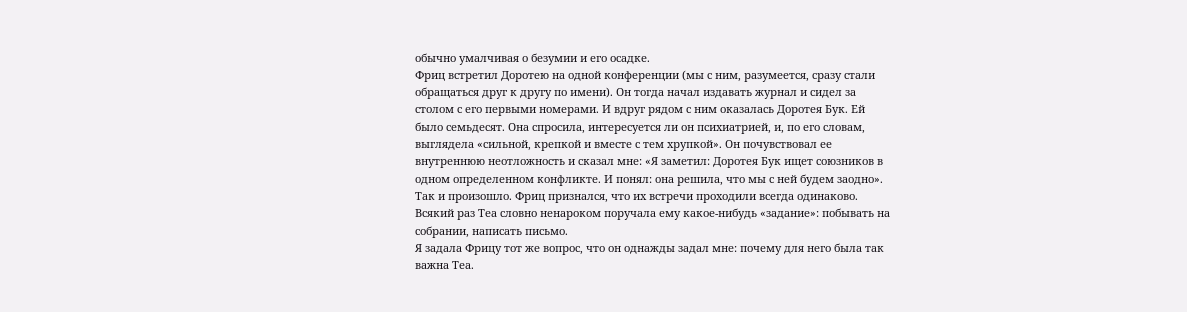обычно умалчивая о безумии и его осадке.
Фриц встретил Доротею на одной конференции (мы с ним, разумеется, сразу стали обращаться друг к другу по имени). Он тогда начал издавать журнал и сидел за столом с его первыми номерами. И вдруг рядом с ним оказалась Доротея Бук. Ей было семьдесят. Она спросила, интересуется ли он психиатрией, и, по его словам, выглядела «сильной, крепкой и вместе с тем хрупкой». Он почувствовал ее внутреннюю неотложность и сказал мне: «Я заметил: Доротея Бук ищет союзников в одном определенном конфликте. И понял: она решила, что мы с ней будем заодно». Так и произошло. Фриц признался, что их встречи проходили всегда одинаково. Всякий раз Теа словно ненароком поручала ему какое‐нибудь «задание»: побывать на собрании, написать письмо.
Я задала Фрицу тот же вопрос, что он однажды задал мне: почему для него была так важна Теа.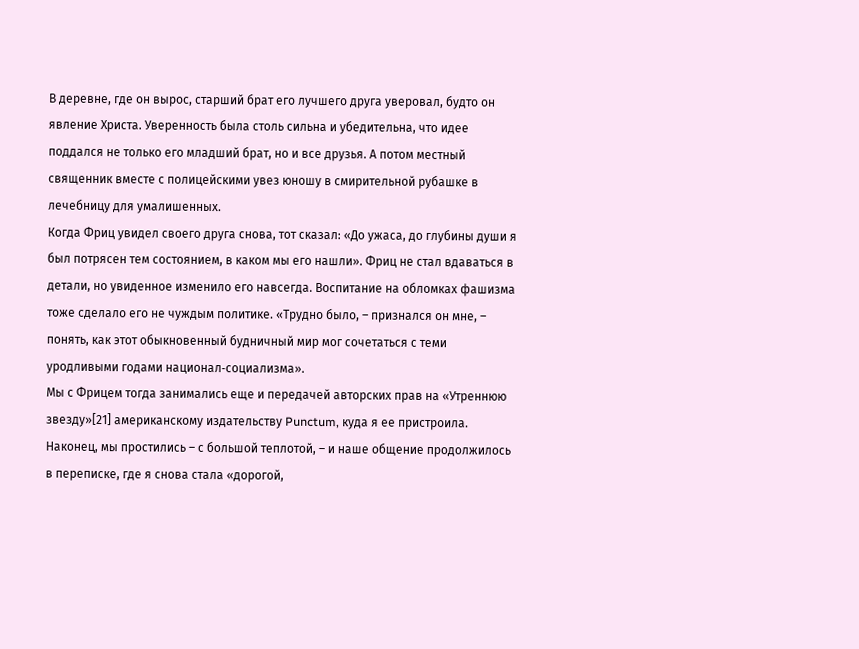В деревне, где он вырос, старший брат его лучшего друга уверовал, будто он явление Христа. Уверенность была столь сильна и убедительна, что идее поддался не только его младший брат, но и все друзья. А потом местный священник вместе с полицейскими увез юношу в смирительной рубашке в лечебницу для умалишенных.
Когда Фриц увидел своего друга снова, тот сказал: «До ужаса, до глубины души я был потрясен тем состоянием, в каком мы его нашли». Фриц не стал вдаваться в детали, но увиденное изменило его навсегда. Воспитание на обломках фашизма тоже сделало его не чуждым политике. «Трудно было, – признался он мне, – понять, как этот обыкновенный будничный мир мог сочетаться с теми уродливыми годами национал‐социализма».
Мы с Фрицем тогда занимались еще и передачей авторских прав на «Утреннюю звезду»[21] американскому издательству Punctum, куда я ее пристроила. Наконец, мы простились – с большой теплотой, – и наше общение продолжилось в переписке, где я снова стала «дорогой,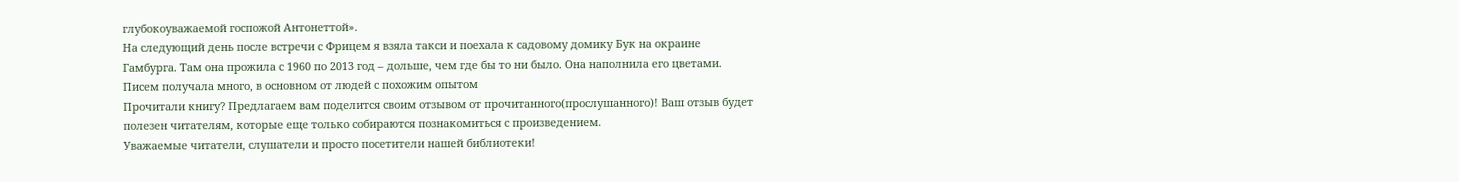глубокоуважаемой госпожой Антонеттой».
На следующий день после встречи с Фрицем я взяла такси и поехала к садовому домику Бук на окраине Гамбурга. Там она прожила с 1960 по 2013 год – дольше, чем где бы то ни было. Она наполнила его цветами. Писем получала много, в основном от людей с похожим опытом
Прочитали книгу? Предлагаем вам поделится своим отзывом от прочитанного(прослушанного)! Ваш отзыв будет полезен читателям, которые еще только собираются познакомиться с произведением.
Уважаемые читатели, слушатели и просто посетители нашей библиотеки!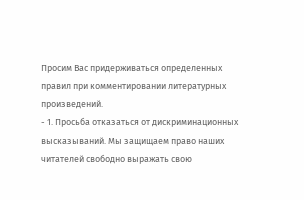Просим Вас придерживаться определенных правил при комментировании литературных произведений.
- 1. Просьба отказаться от дискриминационных высказываний. Мы защищаем право наших читателей свободно выражать свою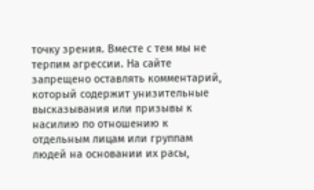точку зрения. Вместе с тем мы не терпим агрессии. На сайте запрещено оставлять комментарий, который содержит унизительные высказывания или призывы к насилию по отношению к отдельным лицам или группам людей на основании их расы,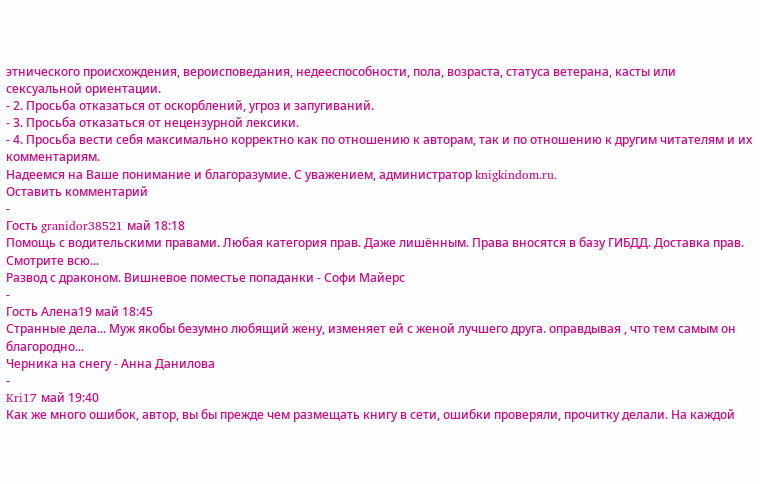этнического происхождения, вероисповедания, недееспособности, пола, возраста, статуса ветерана, касты или сексуальной ориентации.
- 2. Просьба отказаться от оскорблений, угроз и запугиваний.
- 3. Просьба отказаться от нецензурной лексики.
- 4. Просьба вести себя максимально корректно как по отношению к авторам, так и по отношению к другим читателям и их комментариям.
Надеемся на Ваше понимание и благоразумие. С уважением, администратор knigkindom.ru.
Оставить комментарий
-
Гость granidor38521 май 18:18
Помощь с водительскими правами. Любая категория прав. Даже лишённым. Права вносятся в базу ГИБДД. Доставка прав. Смотрите всю...
Развод с драконом. Вишневое поместье попаданки - Софи Майерс
-
Гость Алена19 май 18:45
Странные дела... Муж якобы безумно любящий жену, изменяет ей с женой лучшего друга. оправдывая , что тем самым он благородно...
Черника на снегу - Анна Данилова
-
Kri17 май 19:40
Как же много ошибок, автор, вы бы прежде чем размещать книгу в сети, ошибки проверяли, прочитку делали. На каждой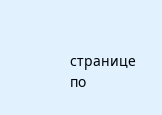странице по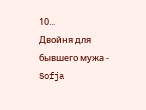10...
Двойня для бывшего мужа - Sofja